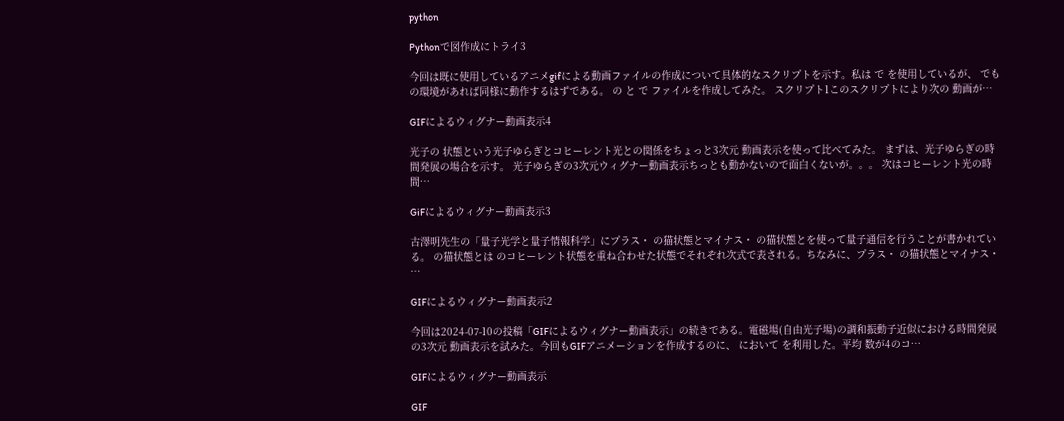python

Pythonで図作成にトライ3

今回は既に使用しているアニメgifによる動画ファイルの作成について具体的なスクリプトを示す。私は で を使用しているが、 でも の環境があれば同様に動作するはずである。 の と で ファイルを作成してみた。 スクリプト1このスクリプトにより次の 動画が…

GIFによるウィグナー動画表示4

光子の 状態という光子ゆらぎとコヒーレント光との関係をちょっと3次元 動画表示を使って比べてみた。 まずは、光子ゆらぎの時間発展の場合を示す。 光子ゆらぎの3次元ウィグナー動画表示ちっとも動かないので面白くないが。。。 次はコヒーレント光の時間…

GiFによるウィグナー動画表示3

古澤明先生の「量子光学と量子情報科学」にプラス・ の猫状態とマイナス・ の猫状態とを使って量子通信を行うことが書かれている。 の猫状態とは のコヒーレント状態を重ね合わせた状態でそれぞれ次式で表される。ちなみに、プラス・ の猫状態とマイナス・ …

GIFによるウィグナー動画表示2

今回は2024-07-10の投稿「GIFによるウィグナー動画表示」の続きである。電磁場(自由光子場)の調和振動子近似における時間発展の3次元 動画表示を試みた。今回もGIFアニメーションを作成するのに、 において を利用した。平均 数が4のコ…

GIFによるウィグナー動画表示

GIF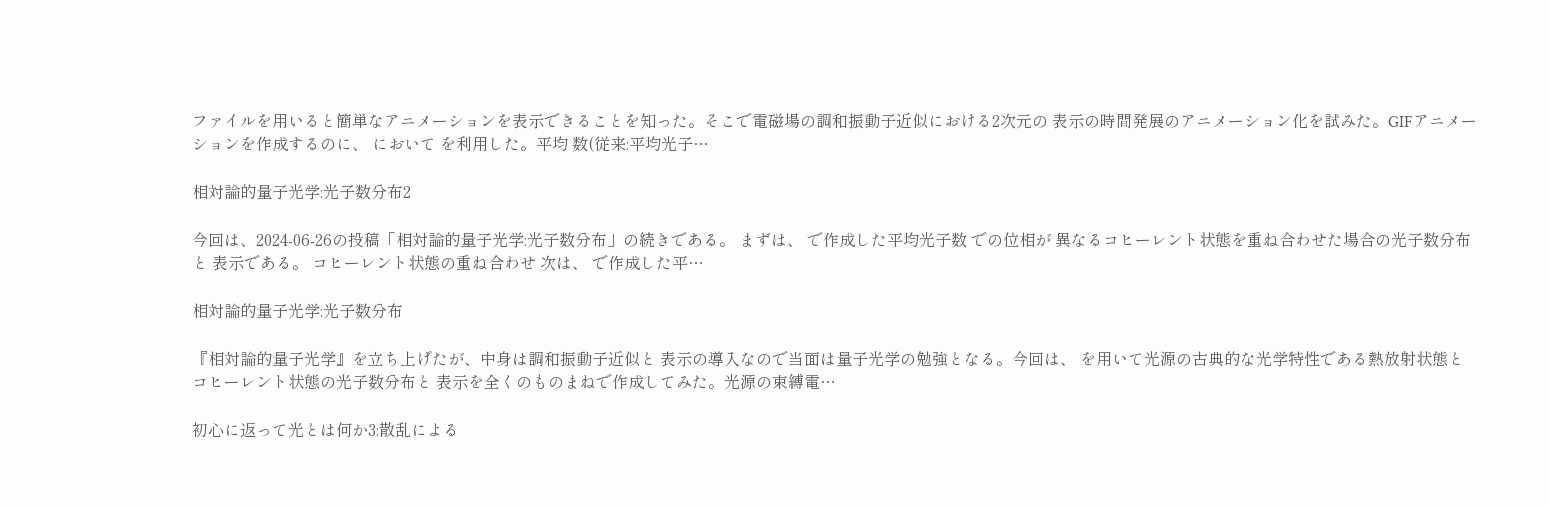ファイルを用いると簡単なアニメーションを表示できることを知った。そこで電磁場の調和振動子近似における2次元の 表示の時間発展のアニメーション化を試みた。GIFアニメーションを作成するのに、 において を利用した。平均 数(従来:平均光子…

相対論的量子光学:光子数分布2

今回は、2024-06-26の投稿「相対論的量子光学:光子数分布」の続きである。 まずは、 で作成した平均光子数 での位相が 異なるコヒーレント状態を重ね合わせた場合の光子数分布と 表示である。 コヒーレント状態の重ね合わせ 次は、 で作成した平…

相対論的量子光学:光子数分布

『相対論的量子光学』を立ち上げたが、中身は調和振動子近似と 表示の導入なので当面は量子光学の勉強となる。今回は、 を用いて光源の古典的な光学特性である熱放射状態とコヒーレント状態の光子数分布と 表示を全くのものまねで作成してみた。光源の束縛電…

初心に返って光とは何か3:散乱による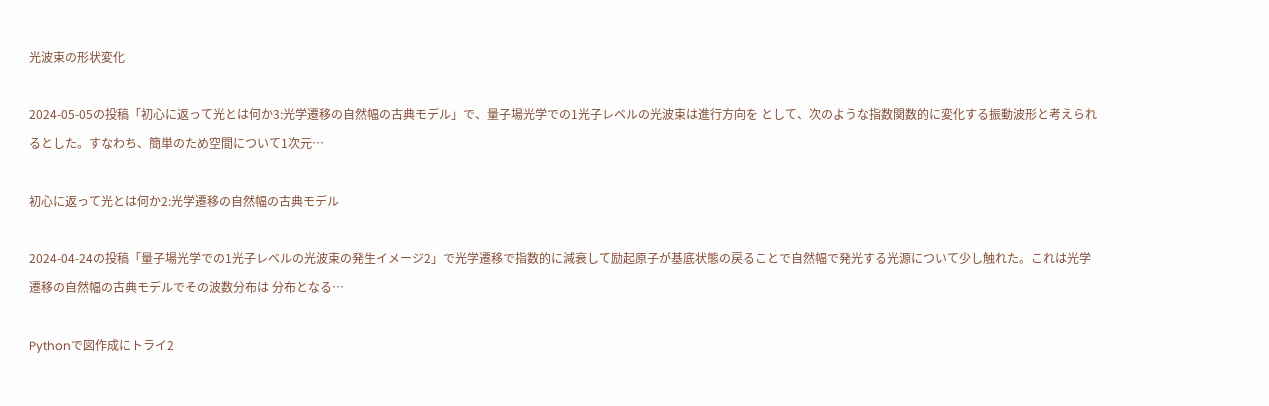光波束の形状変化

2024-05-05の投稿「初心に返って光とは何か3:光学遷移の自然幅の古典モデル」で、量子場光学での1光子レベルの光波束は進行方向を として、次のような指数関数的に変化する振動波形と考えられるとした。すなわち、簡単のため空間について1次元…

初心に返って光とは何か2:光学遷移の自然幅の古典モデル

2024-04-24の投稿「量子場光学での1光子レベルの光波束の発生イメージ2」で光学遷移で指数的に減衰して励起原子が基底状態の戻ることで自然幅で発光する光源について少し触れた。これは光学遷移の自然幅の古典モデルでその波数分布は 分布となる…

Pythonで図作成にトライ2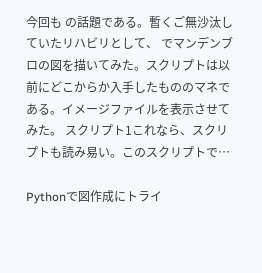今回も の話題である。暫くご無沙汰していたリハビリとして、 でマンデンブロの図を描いてみた。スクリプトは以前にどこからか入手したもののマネである。イメージファイルを表示させてみた。 スクリプト1これなら、スクリプトも読み易い。このスクリプトで…

Pythonで図作成にトライ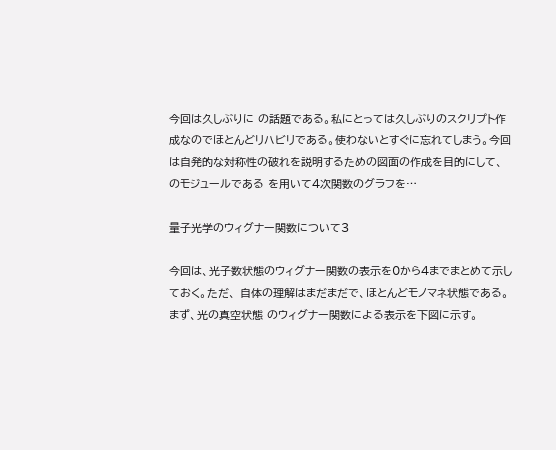今回は久しぶりに の話題である。私にとっては久しぶりのスクリプト作成なのでほとんどリハビリである。使わないとすぐに忘れてしまう。今回は自発的な対称性の破れを説明するための図面の作成を目的にして、 のモジュールである を用いて4次関数のグラフを…

量子光学のウィグナー関数について3

今回は、光子数状態のウィグナー関数の表示を0から4までまとめて示しておく。ただ、 自体の理解はまだまだで、ほとんどモノマネ状態である。まず、光の真空状態 のウィグナー関数による表示を下図に示す。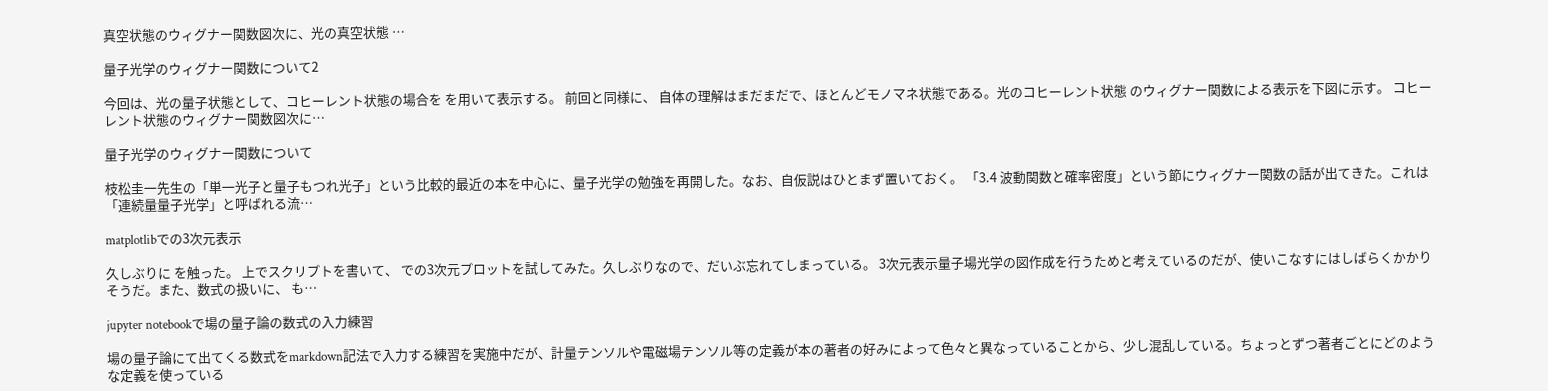真空状態のウィグナー関数図次に、光の真空状態 …

量子光学のウィグナー関数について2

今回は、光の量子状態として、コヒーレント状態の場合を を用いて表示する。 前回と同様に、 自体の理解はまだまだで、ほとんどモノマネ状態である。光のコヒーレント状態 のウィグナー関数による表示を下図に示す。 コヒーレント状態のウィグナー関数図次に…

量子光学のウィグナー関数について

枝松圭一先生の「単一光子と量子もつれ光子」という比較的最近の本を中心に、量子光学の勉強を再開した。なお、自仮説はひとまず置いておく。 「3.4 波動関数と確率密度」という節にウィグナー関数の話が出てきた。これは「連続量量子光学」と呼ばれる流…

matplotlibでの3次元表示

久しぶりに を触った。 上でスクリプトを書いて、 での3次元プロットを試してみた。久しぶりなので、だいぶ忘れてしまっている。 3次元表示量子場光学の図作成を行うためと考えているのだが、使いこなすにはしばらくかかりそうだ。また、数式の扱いに、 も…

jupyter notebookで場の量子論の数式の入力練習

場の量子論にて出てくる数式をmarkdown記法で入力する練習を実施中だが、計量テンソルや電磁場テンソル等の定義が本の著者の好みによって色々と異なっていることから、少し混乱している。ちょっとずつ著者ごとにどのような定義を使っている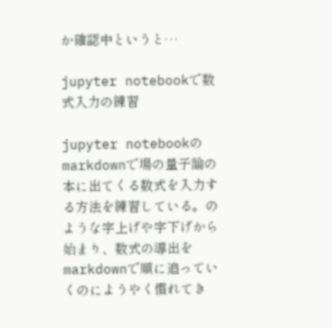か確認中というと…

jupyter notebookで数式入力の練習

jupyter notebookのmarkdownで場の量子論の本に出てくる数式を入力する方法を練習している。のような字上げや字下げから始まり、数式の導出をmarkdownで順に追っていくのにようやく慣れてき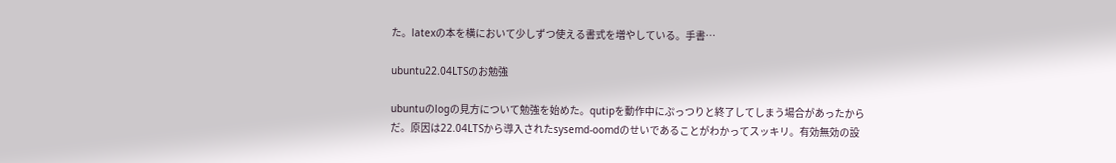た。latexの本を横において少しずつ使える書式を増やしている。手書…

ubuntu22.04LTSのお勉強

ubuntuのlogの見方について勉強を始めた。qutipを動作中にぷっつりと終了してしまう場合があったからだ。原因は22.04LTSから導入されたsysemd-oomdのせいであることがわかってスッキリ。有効無効の設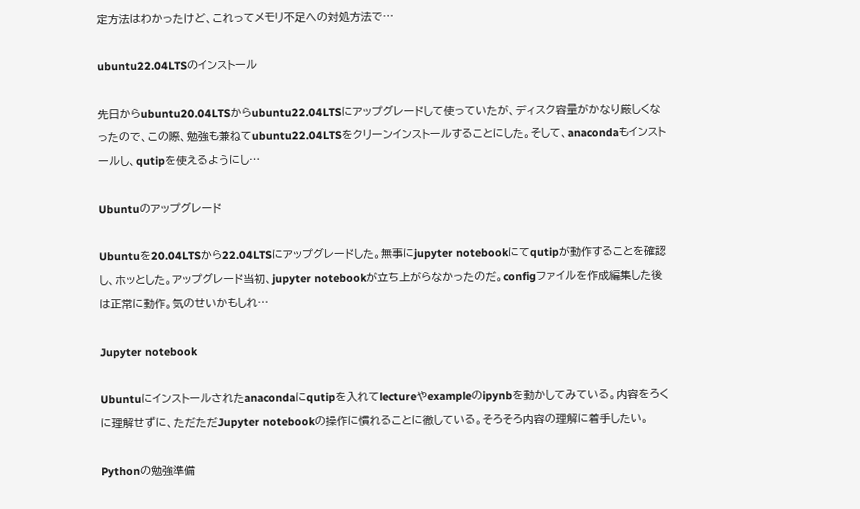定方法はわかったけど、これってメモリ不足への対処方法で…

ubuntu22.04LTSのインストール

先日からubuntu20.04LTSからubuntu22.04LTSにアップグレードして使っていたが、ディスク容量がかなり厳しくなったので、この際、勉強も兼ねてubuntu22.04LTSをクリーンインストールすることにした。そして、anacondaもインストールし、qutipを使えるようにし…

Ubuntuのアップグレード

Ubuntuを20.04LTSから22.04LTSにアップグレードした。無事にjupyter notebookにてqutipが動作することを確認し、ホッとした。アップグレード当初、jupyter notebookが立ち上がらなかったのだ。configファイルを作成編集した後は正常に動作。気のせいかもしれ…

Jupyter notebook

Ubuntuにインストールされたanacondaにqutipを入れてlectureやexampleのipynbを動かしてみている。内容をろくに理解せずに、ただただJupyter notebookの操作に慣れることに徹している。そろそろ内容の理解に着手したい。

Pythonの勉強準備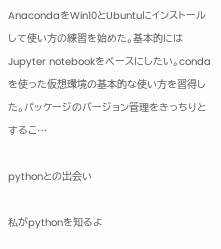AnacondaをWin10とUbuntuにインストールして使い方の練習を始めた。基本的にはJupyter notebookをベースにしたい。condaを使った仮想環境の基本的な使い方を習得した。パッケージのバージョン管理をきっちりとするこ…

pythonとの出会い

私がpythonを知るよ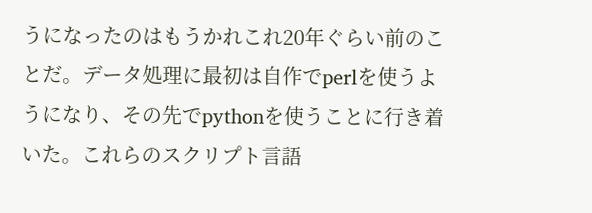うになったのはもうかれこれ20年ぐらい前のことだ。データ処理に最初は自作でperlを使うようになり、その先でpythonを使うことに行き着いた。これらのスクリプト言語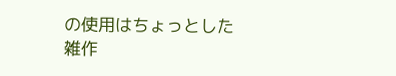の使用はちょっとした雑作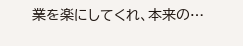業を楽にしてくれ、本来の…